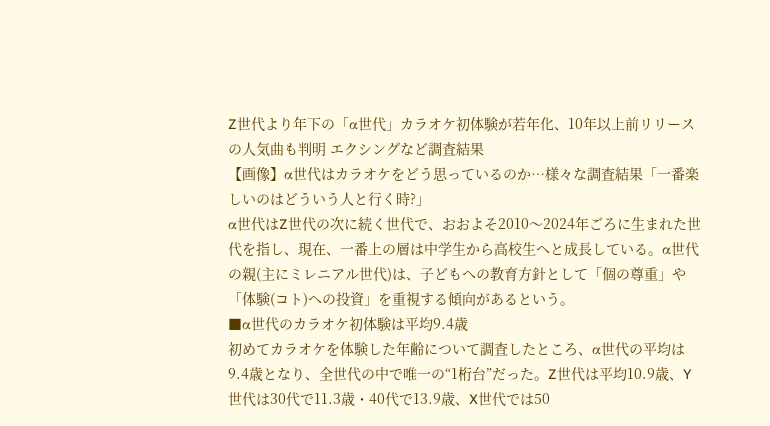Z世代より年下の「α世代」カラオケ初体験が若年化、10年以上前リリースの人気曲も判明 エクシングなど調査結果
【画像】α世代はカラオケをどう思っているのか…様々な調査結果「一番楽しいのはどういう人と行く時?」
α世代はZ世代の次に続く世代で、おおよそ2010〜2024年ごろに生まれた世代を指し、現在、一番上の層は中学生から高校生へと成長している。α世代の親(主にミレニアル世代)は、子どもへの教育方針として「個の尊重」や「体験(コト)への投資」を重視する傾向があるという。
■α世代のカラオケ初体験は平均9.4歳
初めてカラオケを体験した年齢について調査したところ、α世代の平均は9.4歳となり、全世代の中で唯一の“1桁台”だった。Z世代は平均10.9歳、Y世代は30代で11.3歳・40代で13.9歳、X世代では50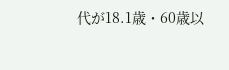代が18.1歳・60歳以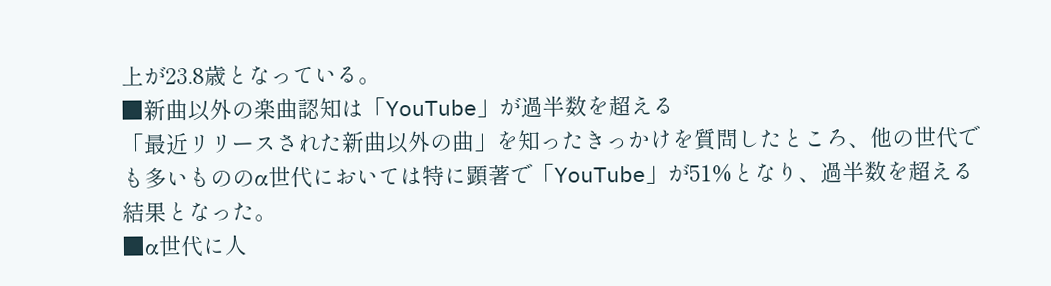上が23.8歳となっている。
■新曲以外の楽曲認知は「YouTube」が過半数を超える
「最近リリースされた新曲以外の曲」を知ったきっかけを質問したところ、他の世代でも多いもののα世代においては特に顕著で「YouTube」が51%となり、過半数を超える結果となった。
■α世代に人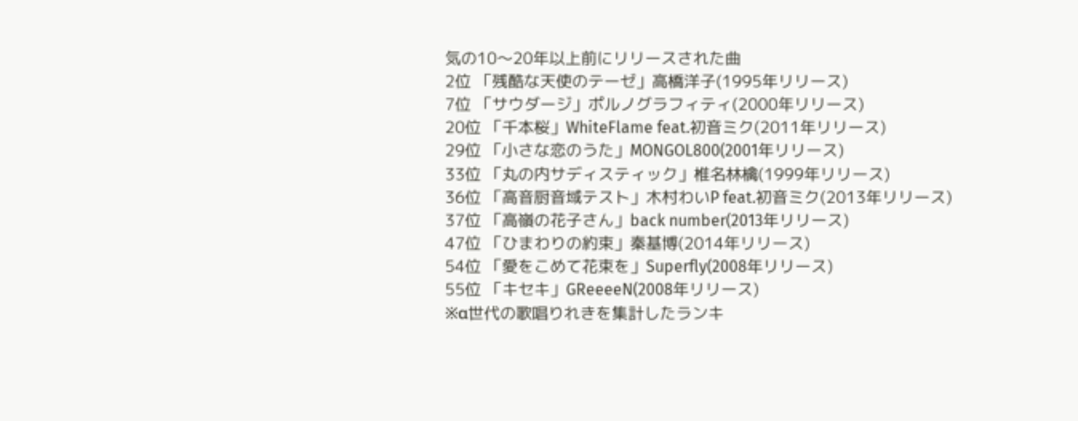気の10〜20年以上前にリリースされた曲
2位 「残酷な天使のテーゼ」高橋洋子(1995年リリース)
7位 「サウダージ」ポルノグラフィティ(2000年リリース)
20位 「千本桜」WhiteFlame feat.初音ミク(2011年リリース)
29位 「小さな恋のうた」MONGOL800(2001年リリース)
33位 「丸の内サディスティック」椎名林檎(1999年リリース)
36位 「高音厨音域テスト」木村わいP feat.初音ミク(2013年リリース)
37位 「高嶺の花子さん」back number(2013年リリース)
47位 「ひまわりの約束」秦基博(2014年リリース)
54位 「愛をこめて花束を」Superfly(2008年リリース)
55位 「キセキ」GReeeeN(2008年リリース)
※α世代の歌唱りれきを集計したランキ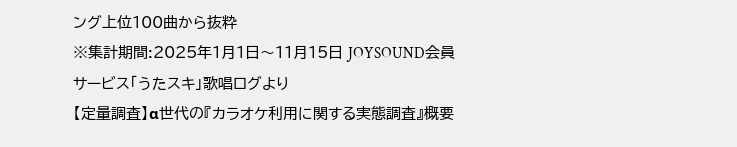ング上位100曲から抜粋
※集計期間:2025年1月1日〜11月15日 JOYSOUND会員サービス「うたスキ」歌唱ログより
【定量調査】α世代の『カラオケ利用に関する実態調査』概要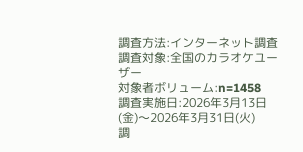調査方法:インターネット調査
調査対象:全国のカラオケユーザー
対象者ボリューム:n=1458
調査実施日:2026年3月13日(金)〜2026年3月31日(火)
調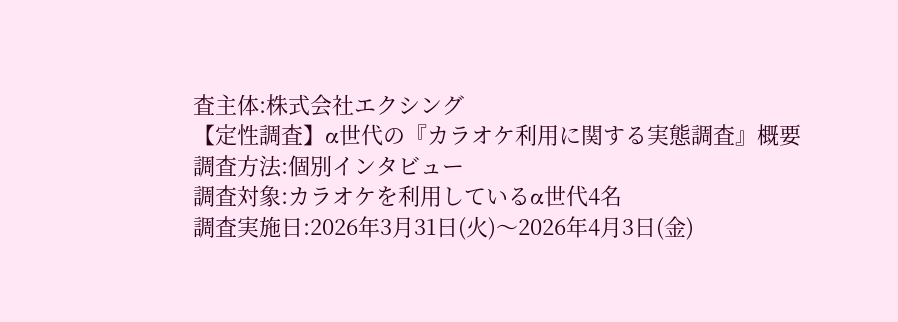査主体:株式会社エクシング
【定性調査】α世代の『カラオケ利用に関する実態調査』概要
調査方法:個別インタビュー
調査対象:カラオケを利用しているα世代4名
調査実施日:2026年3月31日(火)〜2026年4月3日(金)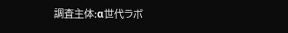調査主体:α世代ラボ